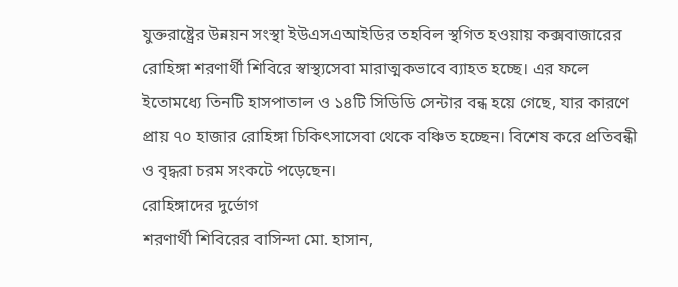যুক্তরাষ্ট্রের উন্নয়ন সংস্থা ইউএসএআইডির তহবিল স্থগিত হওয়ায় কক্সবাজারের রোহিঙ্গা শরণার্থী শিবিরে স্বাস্থ্যসেবা মারাত্মকভাবে ব্যাহত হচ্ছে। এর ফলে ইতোমধ্যে তিনটি হাসপাতাল ও ১৪টি সিডিডি সেন্টার বন্ধ হয়ে গেছে, যার কারণে প্রায় ৭০ হাজার রোহিঙ্গা চিকিৎসাসেবা থেকে বঞ্চিত হচ্ছেন। বিশেষ করে প্রতিবন্ধী ও বৃদ্ধরা চরম সংকটে পড়েছেন।
রোহিঙ্গাদের দুর্ভোগ
শরণার্থী শিবিরের বাসিন্দা মো. হাসান,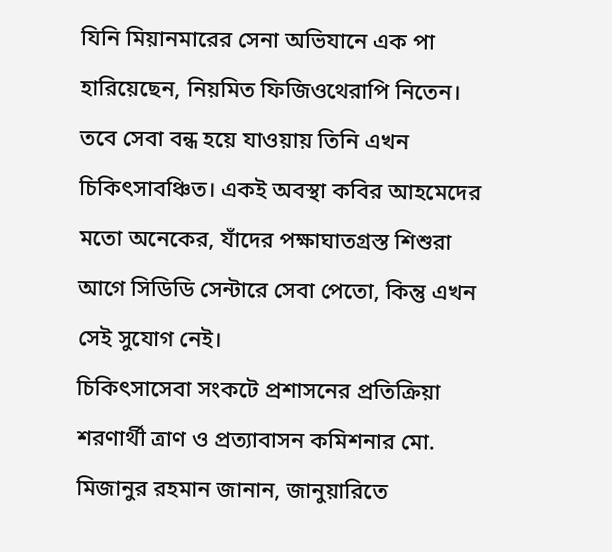যিনি মিয়ানমারের সেনা অভিযানে এক পা হারিয়েছেন, নিয়মিত ফিজিওথেরাপি নিতেন। তবে সেবা বন্ধ হয়ে যাওয়ায় তিনি এখন চিকিৎসাবঞ্চিত। একই অবস্থা কবির আহমেদের মতো অনেকের, যাঁদের পক্ষাঘাতগ্রস্ত শিশুরা আগে সিডিডি সেন্টারে সেবা পেতো, কিন্তু এখন সেই সুযোগ নেই।
চিকিৎসাসেবা সংকটে প্রশাসনের প্রতিক্রিয়া
শরণার্থী ত্রাণ ও প্রত্যাবাসন কমিশনার মো. মিজানুর রহমান জানান, জানুয়ারিতে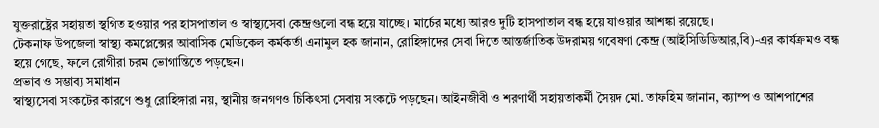যুক্তরাষ্ট্রের সহায়তা স্থগিত হওয়ার পর হাসপাতাল ও স্বাস্থ্যসেবা কেন্দ্রগুলো বন্ধ হয়ে যাচ্ছে। মার্চের মধ্যে আরও দুটি হাসপাতাল বন্ধ হয়ে যাওয়ার আশঙ্কা রয়েছে।
টেকনাফ উপজেলা স্বাস্থ্য কমপ্লেক্সের আবাসিক মেডিকেল কর্মকর্তা এনামুল হক জানান, রোহিঙ্গাদের সেবা দিতে আন্তর্জাতিক উদরাময় গবেষণা কেন্দ্র (আইসিডিডিআর,বি)-এর কার্যক্রমও বন্ধ হয়ে গেছে, ফলে রোগীরা চরম ভোগান্তিতে পড়ছেন।
প্রভাব ও সম্ভাব্য সমাধান
স্বাস্থ্যসেবা সংকটের কারণে শুধু রোহিঙ্গারা নয়, স্থানীয় জনগণও চিকিৎসা সেবায় সংকটে পড়ছেন। আইনজীবী ও শরণার্থী সহায়তাকর্মী সৈয়দ মো. তাফহিম জানান, ক্যাম্প ও আশপাশের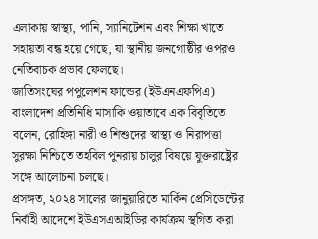এলাকায় স্বাস্থ্য, পানি, স্যানিটেশন এবং শিক্ষা খাতে সহায়তা বন্ধ হয়ে গেছে, যা স্থানীয় জনগোষ্ঠীর ওপরও নেতিবাচক প্রভাব ফেলছে।
জাতিসংঘের পপুলেশন ফান্ডের (ইউএনএফপিএ) বাংলাদেশ প্রতিনিধি মাসাকি ওয়াতাবে এক বিবৃতিতে বলেন, রোহিঙ্গা নারী ও শিশুদের স্বাস্থ্য ও নিরাপত্তা সুরক্ষা নিশ্চিতে তহবিল পুনরায় চালুর বিষয়ে যুক্তরাষ্ট্রের সঙ্গে আলোচনা চলছে।
প্রসঙ্গত, ২০২৪ সালের জানুয়ারিতে মার্কিন প্রেসিডেন্টের নির্বাহী আদেশে ইউএসএআইডির কার্যক্রম স্থগিত করা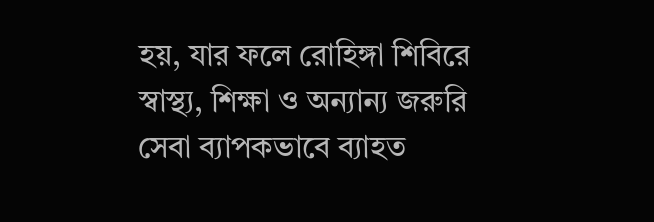হয়, যার ফলে রোহিঙ্গা শিবিরে স্বাস্থ্য, শিক্ষা ও অন্যান্য জরুরি সেবা ব্যাপকভাবে ব্যাহত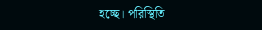হচ্ছে। পরিস্থিতি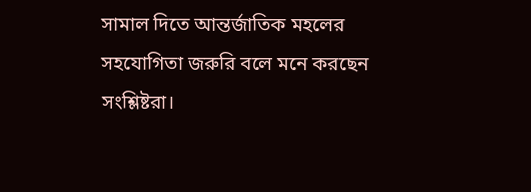সামাল দিতে আন্তর্জাতিক মহলের সহযোগিতা জরুরি বলে মনে করছেন সংশ্লিষ্টরা।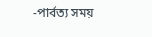-পার্বত্য সময়